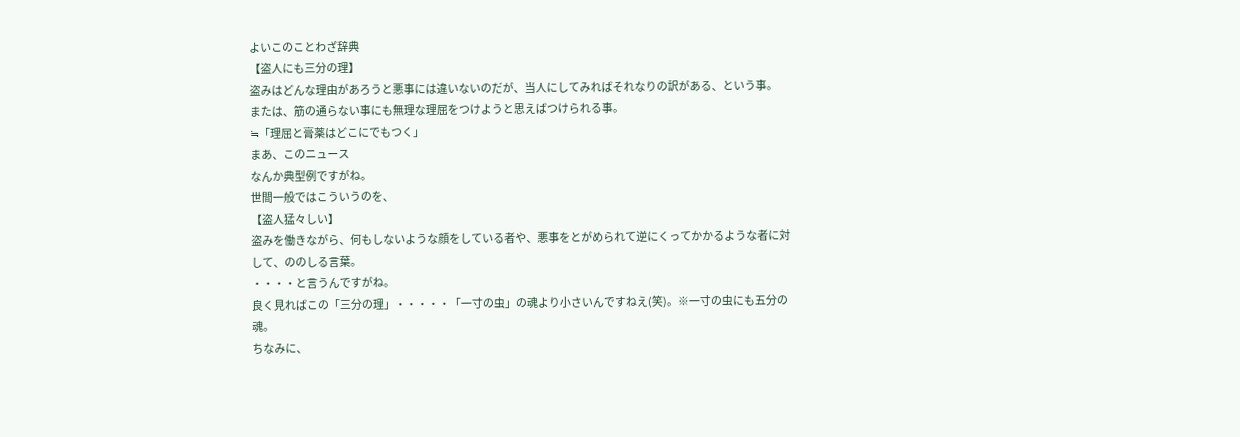よいこのことわざ辞典
【盗人にも三分の理】
盗みはどんな理由があろうと悪事には違いないのだが、当人にしてみればそれなりの訳がある、という事。
または、筋の通らない事にも無理な理屈をつけようと思えばつけられる事。
≒「理屈と膏薬はどこにでもつく」
まあ、このニュース
なんか典型例ですがね。
世間一般ではこういうのを、
【盗人猛々しい】
盗みを働きながら、何もしないような顔をしている者や、悪事をとがめられて逆にくってかかるような者に対して、ののしる言葉。
・・・・と言うんですがね。
良く見ればこの「三分の理」・・・・・「一寸の虫」の魂より小さいんですねえ(笑)。※一寸の虫にも五分の魂。
ちなみに、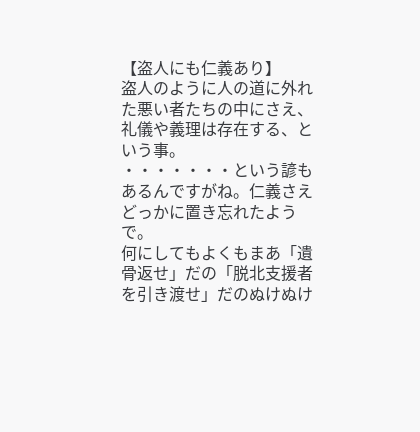【盗人にも仁義あり】
盗人のように人の道に外れた悪い者たちの中にさえ、礼儀や義理は存在する、という事。
・・・・・・・という諺もあるんですがね。仁義さえどっかに置き忘れたようで。
何にしてもよくもまあ「遺骨返せ」だの「脱北支援者を引き渡せ」だのぬけぬけ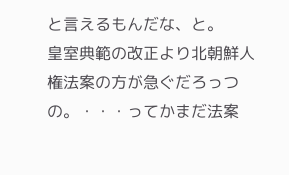と言えるもんだな、と。
皇室典範の改正より北朝鮮人権法案の方が急ぐだろっつの。・・・ってかまだ法案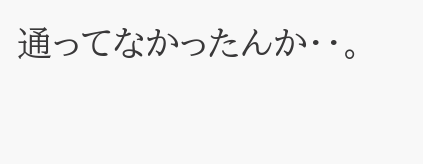通ってなかったんか・・。